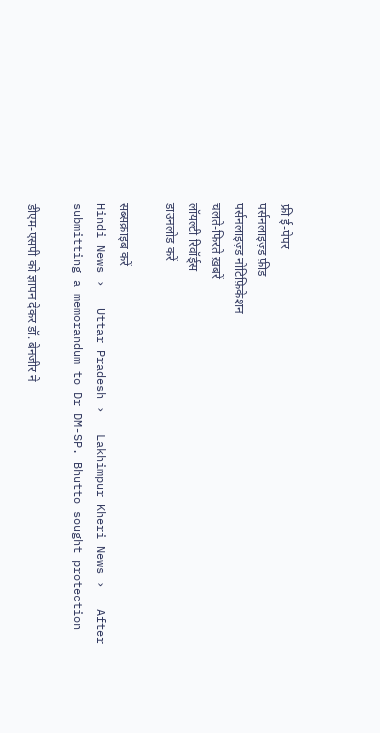फ्री ई-पेपर
पर्सनलाइज़्ड फ़ीड
पर्सनलाइज़्ड नोटिफ़िकेशन
चलते-फिरते ख़बरें
लॉयल्टी रिवॉर्ड्स
डाउनलोड करें

सब्सक्राइब करें
Hindi News ›   Uttar Pradesh ›   Lakhimpur Kheri News ›   After submitting a memorandum to Dr DM-SP. Bhutto sought protection

डीएम-एसपी को ज्ञापन देकर डॉ. बेनजीर ने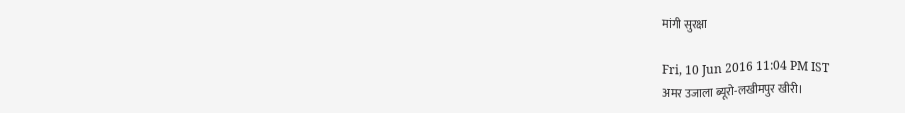मांगी सुरक्षा

Fri, 10 Jun 2016 11:04 PM IST
अमर उजाला ब्यूरो-लखीमपुर खीरी।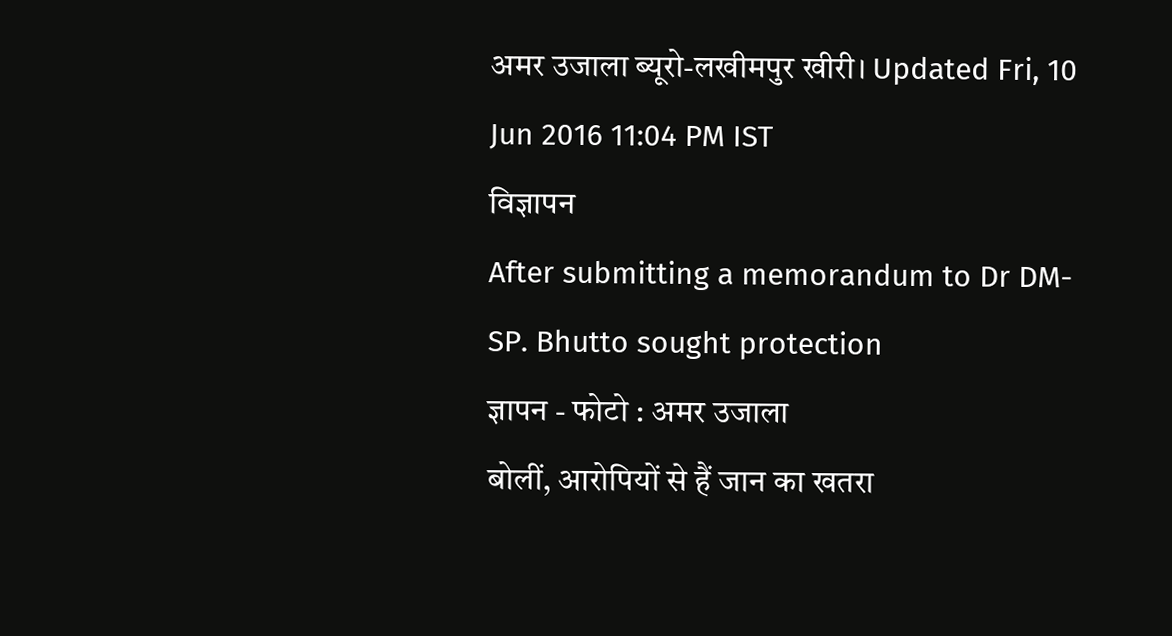अमर उजाला ब्यूरो-लखीमपुर खीरी। Updated Fri, 10 Jun 2016 11:04 PM IST
विज्ञापन
After submitting a memorandum to Dr DM-SP. Bhutto sought protection
ज्ञापन - फोटो : अमर उजाला
बोलीं, आरोपियों से हैं जान का खतरा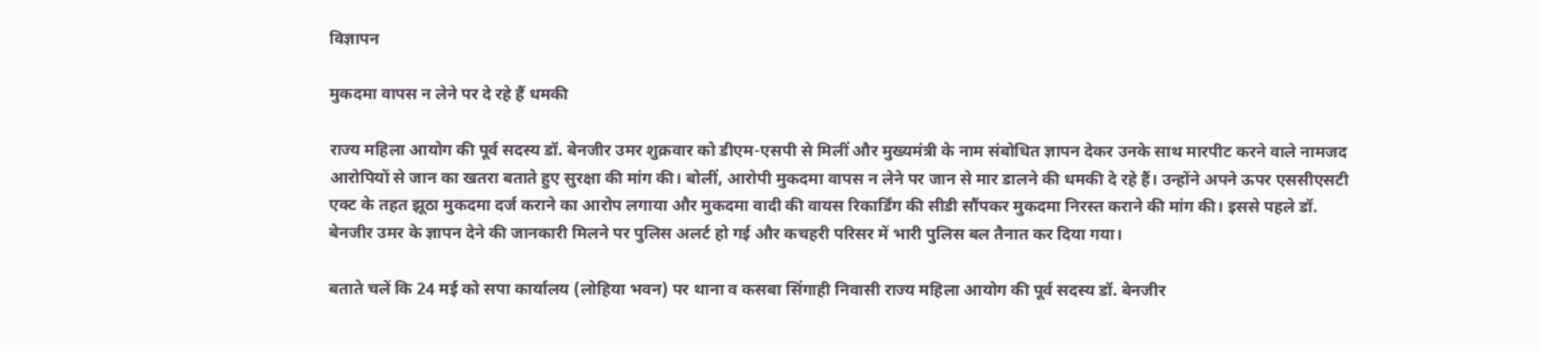विज्ञापन

मुकदमा वापस न लेने पर दे रहे हैं धमकी

राज्य महिला आयोग की पूर्व सदस्य डॉ. बेनजीर उमर शुक्रवार को डीएम-एसपी से मिलीं और मुख्यमंत्री के नाम संबोधित ज्ञापन देकर उनके साथ मारपीट करने वाले नामजद आरोपियों से जान का खतरा बताते हुए सुरक्षा की मांग की। बोलीं, आरोपी मुकदमा वापस न लेने पर जान से मार डालने की धमकी दे रहे हैं। उन्होंने अपने ऊपर एससीएसटी एक्ट के तहत झूठा मुकदमा दर्ज कराने का आरोप लगाया और मुकदमा वादी की वायस रिकार्डिंग की सीडी सौंपकर मुकदमा निरस्त कराने की मांग की। इससे पहले डॉ. बेनजीर उमर के ज्ञापन देने की जानकारी मिलने पर पुलिस अलर्ट हो गई और कचहरी परिसर में भारी पुलिस बल तैनात कर दिया गया।

बताते चलें कि 24 मई को सपा कार्यालय (लोहिया भवन) पर थाना व कसबा सिंगाही निवासी राज्य महिला आयोग की पूर्व सदस्य डॉ. बेनजीर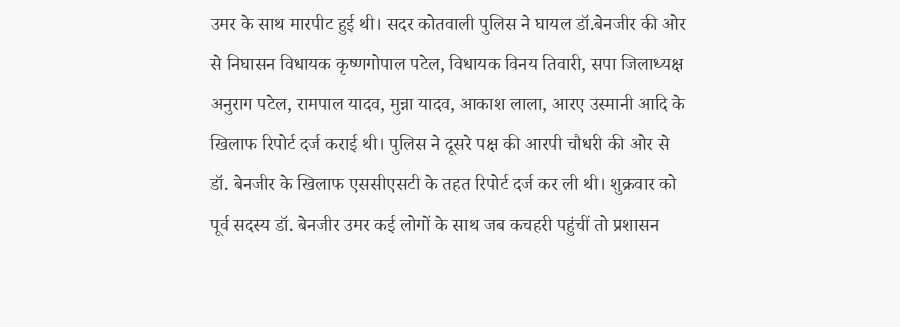उमर के साथ मारपीट हुई थी। सदर कोतवाली पुलिस ने घायल डॉ.बेनजीर की ओर से निघासन विधायक कृष्णगोपाल पटेल, विधायक विनय तिवारी, सपा जिलाध्यक्ष अनुराग पटेल, रामपाल यादव, मुन्ना यादव, आकाश लाला, आरए उस्मानी आदि के खिलाफ रिपोर्ट दर्ज कराई थी। पुलिस ने दूसरे पक्ष की आरपी चौधरी की ओर से डॉ. बेनजीर के खिलाफ एससीएसटी के तहत रिपोर्ट दर्ज कर ली थी। शुक्रवार को पूर्व सदस्य डॉ. बेनजीर उमर कई लोगों के साथ जब कचहरी पहुंचीं तो प्रशासन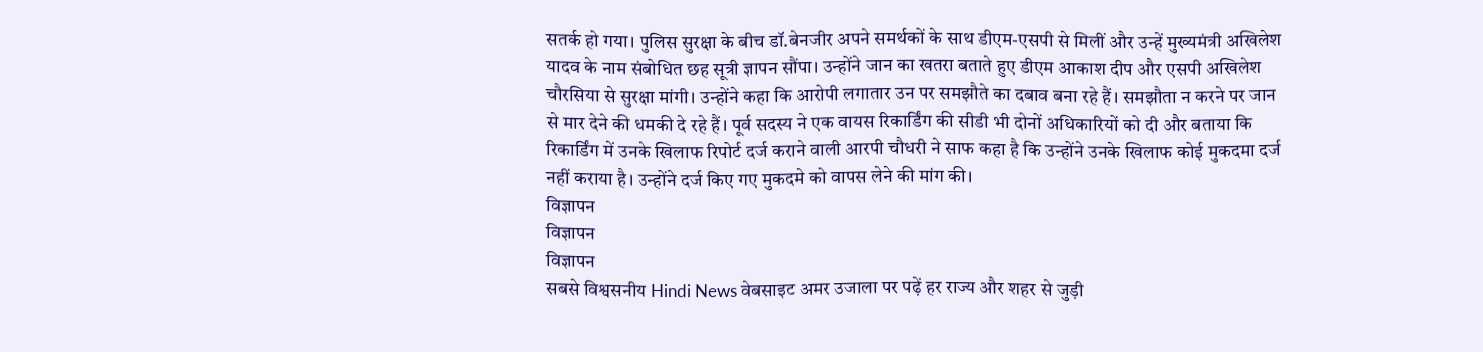सतर्क हो गया। पुलिस सुरक्षा के बीच डॉ.बेनजीर अपने समर्थकों के साथ डीएम-एसपी से मिलीं और उन्हें मुख्यमंत्री अखिलेश यादव के नाम संबोधित छह सूत्री ज्ञापन सौंपा। उन्होंने जान का खतरा बताते हुए डीएम आकाश दीप और एसपी अखिलेश चौरसिया से सुरक्षा मांगी। उन्होंने कहा कि आरोपी लगातार उन पर समझौते का दबाव बना रहे हैं। समझौता न करने पर जान से मार देने की धमकी दे रहे हैं। पूर्व सदस्य ने एक वायस रिकार्डिंग की सीडी भी दोनों अधिकारियों को दी और बताया कि रिकार्डिंग में उनके खिलाफ रिपोर्ट दर्ज कराने वाली आरपी चौधरी ने साफ कहा है कि उन्होंने उनके खिलाफ कोई मुकदमा दर्ज नहीं कराया है। उन्होंने दर्ज किए गए मुकदमे को वापस लेने की मांग की।
विज्ञापन
विज्ञापन
विज्ञापन
सबसे विश्वसनीय Hindi News वेबसाइट अमर उजाला पर पढ़ें हर राज्य और शहर से जुड़ी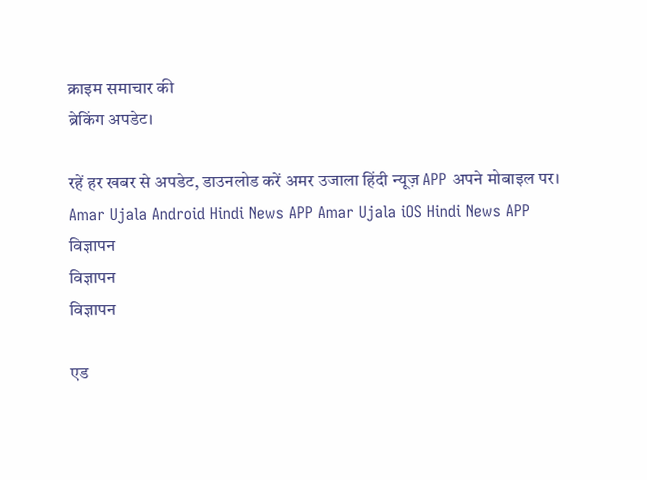क्राइम समाचार की
ब्रेकिंग अपडेट।

रहें हर खबर से अपडेट, डाउनलोड करें अमर उजाला हिंदी न्यूज़ APP अपने मोबाइल पर।
Amar Ujala Android Hindi News APP Amar Ujala iOS Hindi News APP
विज्ञापन
विज्ञापन
विज्ञापन

एड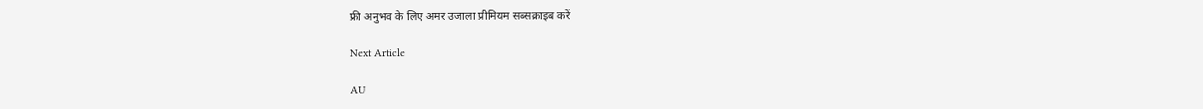फ्री अनुभव के लिए अमर उजाला प्रीमियम सब्सक्राइब करें

Next Article

AU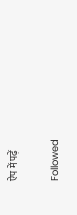ऐप में पढ़ें

Followed